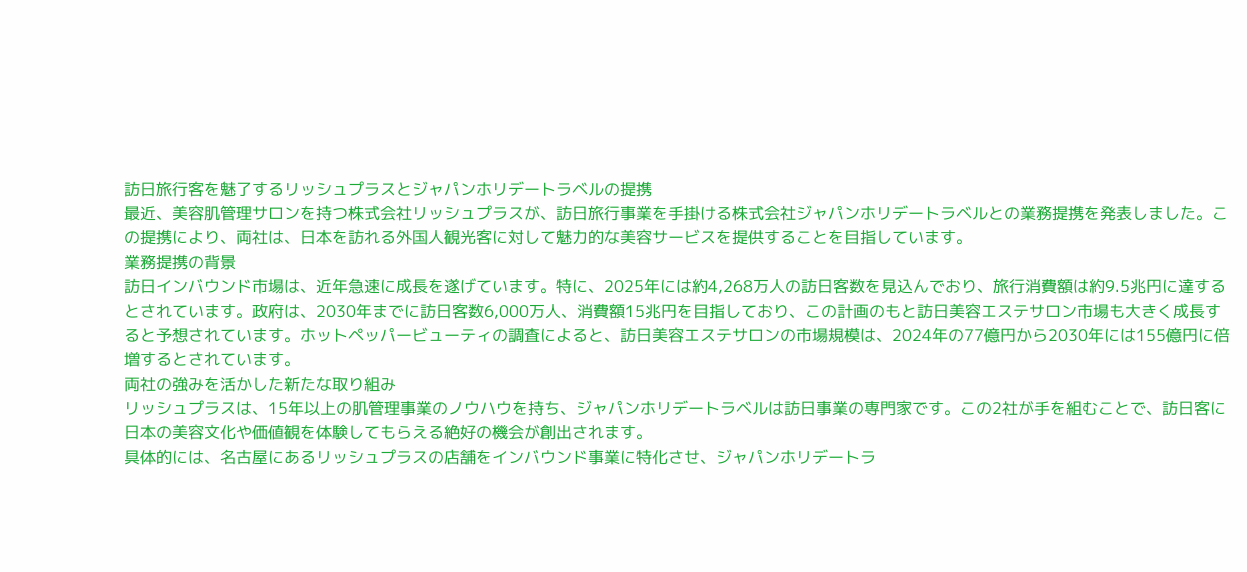訪日旅行客を魅了するリッシュプラスとジャパンホリデートラベルの提携
最近、美容肌管理サロンを持つ株式会社リッシュプラスが、訪日旅行事業を手掛ける株式会社ジャパンホリデートラベルとの業務提携を発表しました。この提携により、両社は、日本を訪れる外国人観光客に対して魅力的な美容サービスを提供することを目指しています。
業務提携の背景
訪日インバウンド市場は、近年急速に成長を遂げています。特に、2025年には約4,268万人の訪日客数を見込んでおり、旅行消費額は約9.5兆円に達するとされています。政府は、2030年までに訪日客数6,000万人、消費額15兆円を目指しており、この計画のもと訪日美容エステサロン市場も大きく成長すると予想されています。ホットペッパービューティの調査によると、訪日美容エステサロンの市場規模は、2024年の77億円から2030年には155億円に倍増するとされています。
両社の強みを活かした新たな取り組み
リッシュプラスは、15年以上の肌管理事業のノウハウを持ち、ジャパンホリデートラベルは訪日事業の専門家です。この2社が手を組むことで、訪日客に日本の美容文化や価値観を体験してもらえる絶好の機会が創出されます。
具体的には、名古屋にあるリッシュプラスの店舗をインバウンド事業に特化させ、ジャパンホリデートラ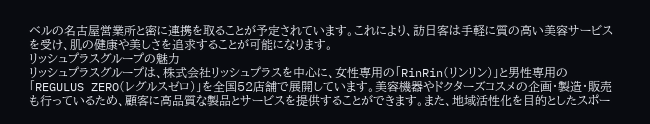ベルの名古屋営業所と密に連携を取ることが予定されています。これにより、訪日客は手軽に質の高い美容サービスを受け、肌の健康や美しさを追求することが可能になります。
リッシュプラスグループの魅力
リッシュプラスグループは、株式会社リッシュプラスを中心に、女性専用の「RinRin(リンリン)」と男性専用の「REGULUS ZERO(レグルスゼロ)」を全国52店舗で展開しています。美容機器やドクターズコスメの企画・製造・販売も行っているため、顧客に高品質な製品とサービスを提供することができます。また、地域活性化を目的としたスポー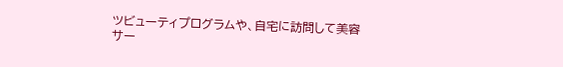ツビューティプログラムや、自宅に訪問して美容サー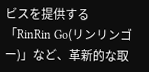ビスを提供する「RinRin Go(リンリンゴー)」など、革新的な取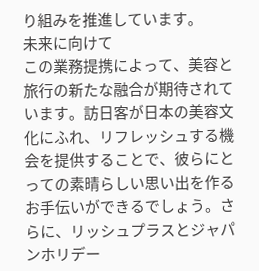り組みを推進しています。
未来に向けて
この業務提携によって、美容と旅行の新たな融合が期待されています。訪日客が日本の美容文化にふれ、リフレッシュする機会を提供することで、彼らにとっての素晴らしい思い出を作るお手伝いができるでしょう。さらに、リッシュプラスとジャパンホリデー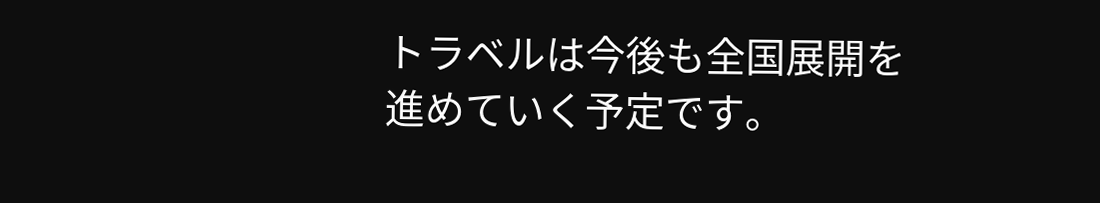トラベルは今後も全国展開を進めていく予定です。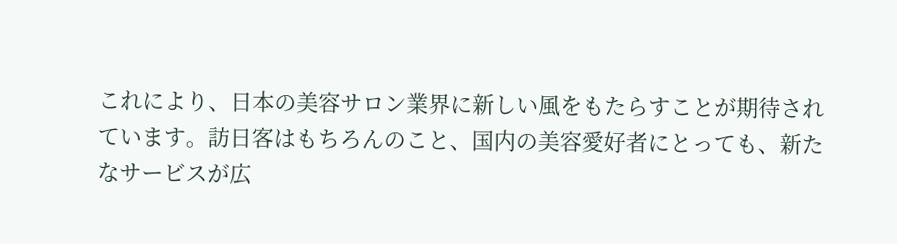これにより、日本の美容サロン業界に新しい風をもたらすことが期待されています。訪日客はもちろんのこと、国内の美容愛好者にとっても、新たなサービスが広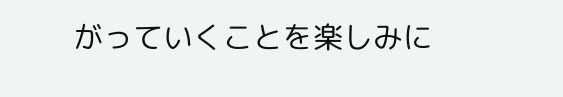がっていくことを楽しみに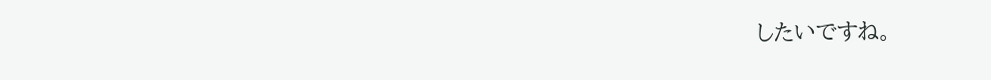したいですね。